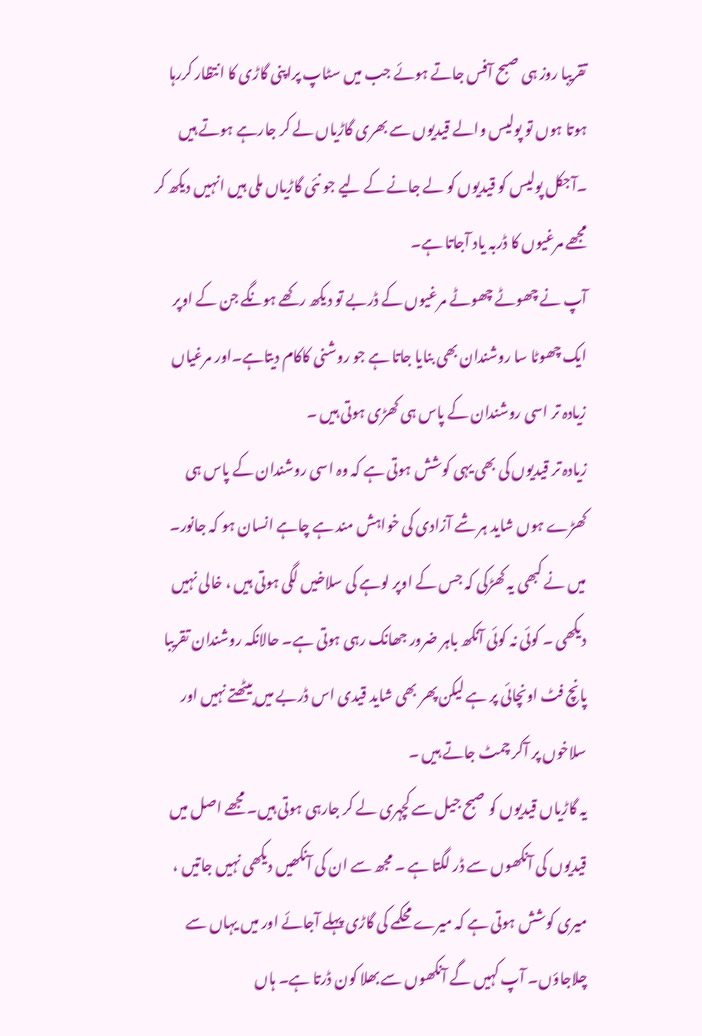تقریبا روز ہی صبح آفس جاتے ہوئے جب میں سٹاپ پراپنی گاڑی کا انتظار کررہا ہوتا ہوں تو پولیس والے قیدیوں سے بھری گاڑیاں لے کر جارہے ہوتے ہیں ۔آجکل پولیس کو قیدیوں کو لے جانے کے لیے جو نئی گاڑیاں ملی ہیں انہیں دیکھ کر مجھے مرغیوں کا ڈربہ یاد آجاتا ہے۔
آپ نے چھوٹے چھوٹے مرغیوں کے ڈربے تو دیکھ رکھے ہونگے جن کے اوپر ایک چھوٹا سا روشندان بھی بنایا جاتا ہے جو روشنی کاکام دیتاہے۔اور مرغیاں زیادہ تر اسی روشندان کے پاس ہی کھڑی ہوتی ہیں ۔
زیادہ تر قیدیوں کی بھی یہی کوشش ہوتی ہے کہ وہ اسی روشندان کے پاس ہی کھڑے ہوں شاید ہر شے آزادی کی خواہش مند ہے چاہے انسان ہو کہ جانور۔
میں نے کبھی یہ کھڑکی کہ جس کے اوپر لوہے کی سلاخیں لگی ہوتی ہیں ، خالی نہیں دیکھی ۔ کوئی نہ کوئی آنکھ باہر ضرور جھانک رہی ہوتی ہے۔ حالانکہ روشندان تقریبا پانچ فٹ اونچائی پر ہے لیکن پھر بھی شاید قیدی اس ڈربے میں بیٹھتے نہیں اور سلاخوں پر آکر چمٹ جاتے ہیں ۔
یہ گاڑیاں قیدیوں کو صبح جیل سے کچہری لے کر جارہی ہوتی ہیں۔ مجھے اصل میں قیدیوں کی آنکھوں سے ڈر لگتا ہے ۔ مجھ سے ان کی آنکھیں دیکھی نہیں جاتیں ، میری کوشش ہوتی ہے کہ میرے محکمے کی گاڑی پہلے آجائے اور میں یہاں سے چلاجاؤں۔ آپ کہیں گے آنکھوں سے بھلا کون ڈرتا ہے۔ ہاں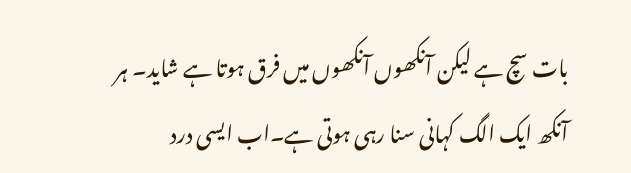بات سچ ہے لیکن آنکھوں آنکھوں میں فرق ہوتا ہے شاید۔ ہر آنکھ ایک الگ کہانی سنا رہی ہوتی ہے۔اب ایسی درد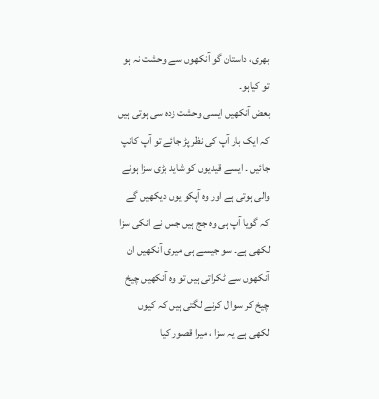بھری، داستان گو آنکھوں سے وحشت نہ ہو تو کیاہو۔
بعض آنکھیں ایسی وحشت زدہ سی ہوتی ہیں کہ ایک بار آپ کی نظر پڑ جائے تو آپ کانپ جائیں ۔ ایسے قیدیوں کو شاید بڑی سزا ہونے والی ہوتی ہے اور وہ آپکو یوں دیکھیں گے کہ گویا آپ ہی وہ جج ہیں جس نے انکی سزا لکھی ہے۔ سو جیسے ہی میری آنکھیں ان آنکھوں سے ٹکراتی ہیں تو وہ آنکھیں چیخ چیخ کر سوا ل کرنے لگتی ہیں کہ کیوں لکھی ہے یہ سزا ، میرا قصور کیا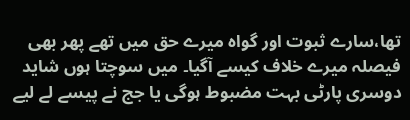تھا،سارے ثبوت اور گواہ میرے حق میں تھے پھر بھی فیصلہ میرے خلاف کیسے آگیا۔ میں سوچتا ہوں شاید دوسری پارٹی بہت مضبوط ہوگی یا جج نے پیسے لے لیے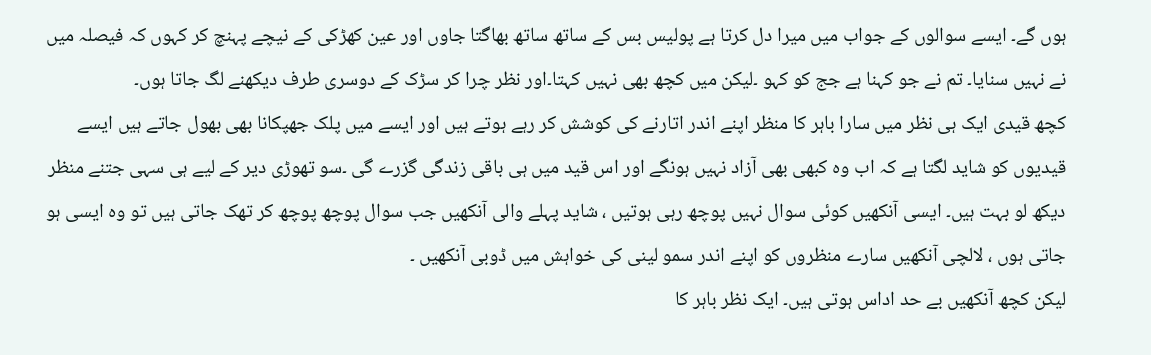ہوں گے۔ ایسے سوالوں کے جواب میں میرا دل کرتا ہے پولیس بس کے ساتھ ساتھ بھاگتا جاوں اور عین کھڑکی کے نیچے پہنچ کر کہوں کہ فیصلہ میں نے نہیں سنایا۔ تم نے جو کہنا ہے جج کو کہو ۔لیکن میں کچھ بھی نہیں کہتا۔اور نظر چرا کر سڑک کے دوسری طرف دیکھنے لگ جاتا ہوں۔
کچھ قیدی ایک ہی نظر میں سارا باہر کا منظر اپنے اندر اتارنے کی کوشش کر رہے ہوتے ہیں اور ایسے میں پلک جھپکانا بھی بھول جاتے ہیں ایسے قیدیوں کو شاید لگتا ہے کہ اب وہ کبھی بھی آزاد نہیں ہونگے اور اس قید میں ہی باقی زندگی گزرے گی ۔سو تھوڑی دیر کے لیے ہی سہی جتنے منظر دیکھ لو بہت ہیں۔ ایسی آنکھیں کوئی سوال نہیں پوچھ رہی ہوتیں ، شاید پہلے والی آنکھیں جب سوال پوچھ پوچھ کر تھک جاتی ہیں تو وہ ایسی ہو جاتی ہوں ، لالچی آنکھیں سارے منظروں کو اپنے اندر سمو لینی کی خواہش میں ڈوبی آنکھیں ۔
لیکن کچھ آنکھیں بے حد اداس ہوتی ہیں۔ ایک نظر باہر کا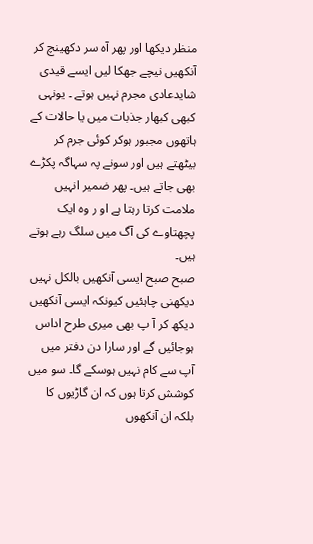منظر دیکھا اور پھر آہ سر دکھینچ کر آنکھیں نیچے جھکا لیں ایسے قیدی شایدعادی مجرم نہیں ہوتے ۔ یونہی کبھی کبھار جذبات میں یا حالات کے ہاتھوں مجبور ہوکر کوئی جرم کر بیٹھتے ہیں اور سونے پہ سہاگہ پکڑے بھی جاتے ہیں۔ پھر ضمیر انہیں ملامت کرتا رہتا ہے او ر وہ ایک پچھتاوے کی آگ میں سلگ رہے ہوتے ہیں۔
صبح صبح ایسی آنکھیں بالکل نہیں دیکھنی چاہئیں کیونکہ ایسی آنکھیں دیکھ کر آ پ بھی میری طرح اداس ہوجائیں گے اور سارا دن دفتر میں آپ سے کام نہیں ہوسکے گا۔ سو میں کوشش کرتا ہوں کہ ان گاڑیوں کا بلکہ ان آنکھوں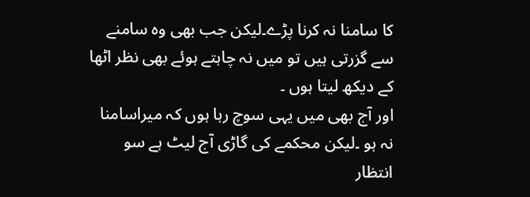کا سامنا نہ کرنا پڑے۔لیکن جب بھی وہ سامنے سے گزرتی ہیں تو میں نہ چاہتے ہوئے بھی نظر اٹھا کے دیکھ لیتا ہوں ۔
اور آج بھی میں یہی سوچ رہا ہوں کہ میراسامنا نہ ہو ۔لیکن محکمے کی گاڑی آج لیٹ ہے سو انتظار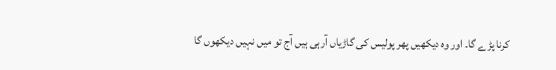کرنا پڑے گا۔ اور وہ دیکھیں پھر پولیس کی گاڑیاں آرہی ہیں آج تو میں نہیں دیکھوں گا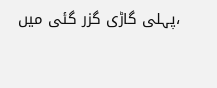،پہلی گاڑی گزر گئی میں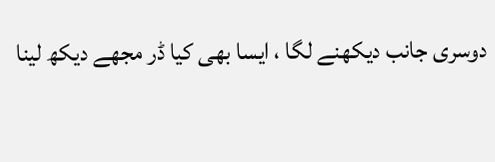دوسری جانب دیکھنے لگا ، ایسا بھی کیا ڈر مجھے دیکھ لینا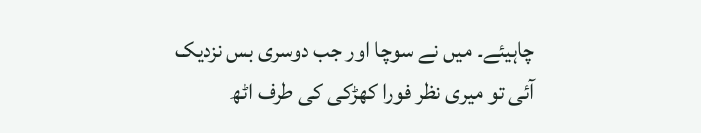چاہیئے۔ میں نے سوچا اور جب دوسری بس نزدیک آئی تو میری نظر فورا کھڑکی کی طرف اٹھ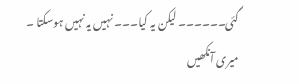گئی۔۔۔۔۔۔ لیکن یہ کیا۔۔۔ نہیں یہ نہیں ہوسکتا ۔
میری آنکھیں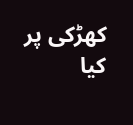کھڑکی پر کیا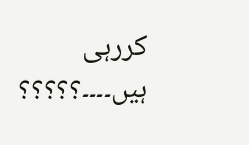کررہی ہیں۔۔۔۔؟؟؟؟؟